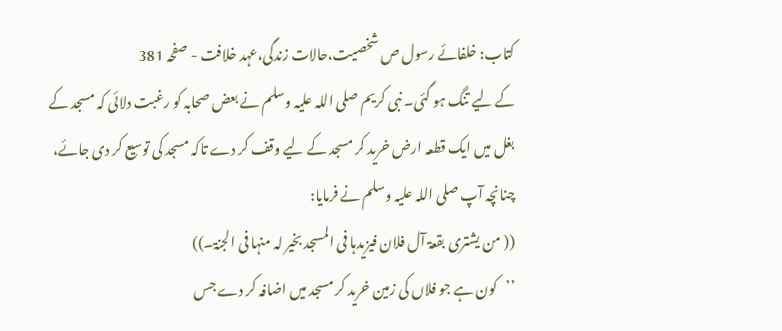کتاب: خلفائے رسول ص شخصیت،حالات زندگی،عہد خلافت - صفحہ 381
کے لیے تنگ ہو گئی۔ نبی کریم صلی اللہ علیہ وسلم نے بعض صحابہ کو رغبت دلائی کہ مسجد کے بغل میں ایک قطعہ ارض خرید کر مسجد کے لیے وقف کر دے تاکہ مسجد کی توسیع کر دی جائے، چنانچہ آپ صلی اللہ علیہ وسلم نے فرمایا:
(( من یشتری بقعۃ آل فلان فیزیدہا فی المسجد بخیر لہ منہا فی الجنۃ۔))
’’کون ہے جو فلاں کی زمین خرید کر مسجد میں اضافہ کر دے جس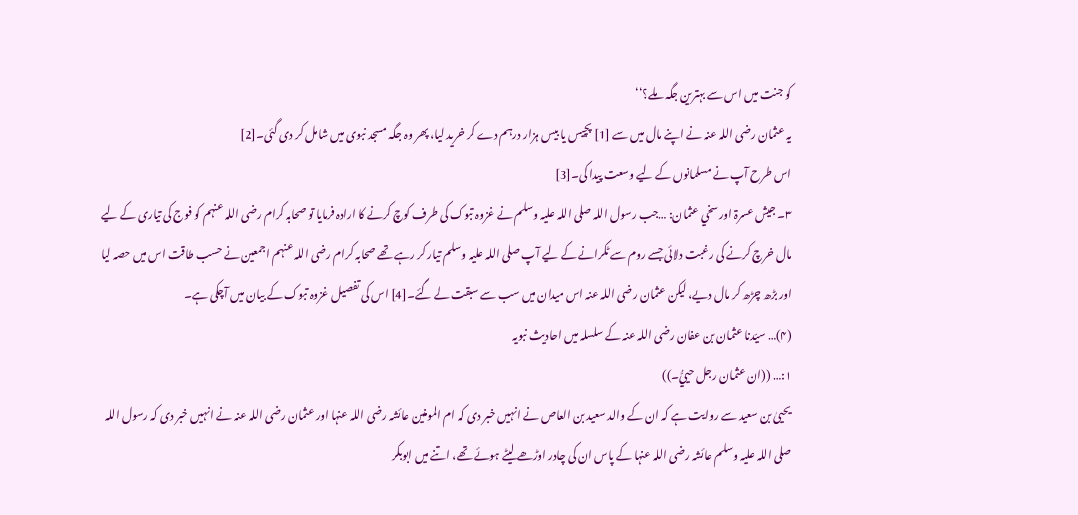کو جنت میں اس سے بہترین جگہ ملے؟‘‘
یہ عثمان رضی اللہ عنہ نے اپنے مال میں سے [1] پچیس یا بیس ہزار درہم دے کر خرید لیا، پھر وہ جگہ مسجد نبوی میں شامل کر دی گئی۔[2]
اس طرح آپ نے مسلمانوں کے لیے وسعت پیدا کی۔[3]
۳۔ جیش عسرۃ اور سخي عثمان: …جب رسول اللہ صلی اللہ علیہ وسلم نے غزوہ تبوک کی طرف کوچ کرنے کا ارادہ فرمایا تو صحابہ کرام رضی اللہ عنہم کو فوج کی تیاری کے لیے مال خرچ کرنے کی رغبت دلائی جسے روم سے ٹکرانے کے لیے آپ صلی اللہ علیہ وسلم تیار کر رہے تھے صحابہ کرام رضی اللہ عنہم اجمعین نے حسب طاقت اس میں حصہ لیا اور بڑھ چڑھ کر مال دیے، لیکن عثمان رضی اللہ عنہ اس میدان میں سب سے سبقت لے گئے۔[4] اس کی تفصیل غزوہ تبوک کے بیان میں آچکی ہے۔
(۴)… سیّدنا عثمان بن عفان رضی اللہ عنہ کے سلسلہ میں احادیث نبویہ
۱:… ((ان عثمان رجل حیيُّ۔))
یحییٰ بن سعید سے روایت ہے کہ ان کے والد سعید بن العاص نے انہیں خبر دی کہ ام المومنین عائشہ رضی اللہ عنہا اور عثمان رضی اللہ عنہ نے انہیں خبر دی کہ رسول اللہ صلی اللہ علیہ وسلم عائشہ رضی اللہ عنہا کے پاس ان کی چادر اوڑھے لیٹے ہوئے تھے، اتنے میں ابوبکر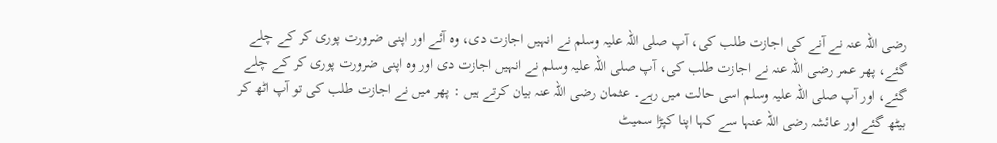رضی اللہ عنہ نے آنے کی اجازت طلب کی، آپ صلی اللہ علیہ وسلم نے انہیں اجازت دی، وہ آئے اور اپنی ضرورت پوری کر کے چلے گئے، پھر عمر رضی اللہ عنہ نے اجازت طلب کی، آپ صلی اللہ علیہ وسلم نے انہیں اجازت دی اور وہ اپنی ضرورت پوری کر کے چلے گئے، اور آپ صلی اللہ علیہ وسلم اسی حالت میں رہے۔ عثمان رضی اللہ عنہ بیان کرتے ہیں : پھر میں نے اجازت طلب کی تو آپ اٹھ کر بیٹھ گئے اور عائشہ رضی اللہ عنہا سے کہا اپنا کپڑا سمیٹ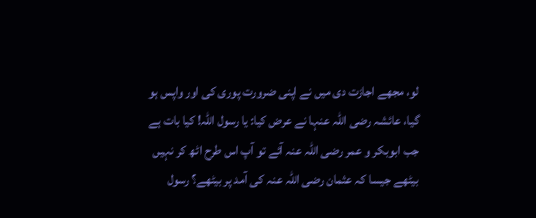لو، مجھے اجازت دی میں نے اپنی ضرورت پوری کی اور واپس ہو گیا، عائشہ رضی اللہ عنہا نے عرض کیا: یا رسول اللہ! کیا بات ہے جب ابوبکر و عمر رضی اللہ عنہ آئے تو آپ اس طرح اٹھ کر نہیں بیٹھے جیسا کہ عثمان رضی اللہ عنہ کی آمد پر بیٹھے؟ رسول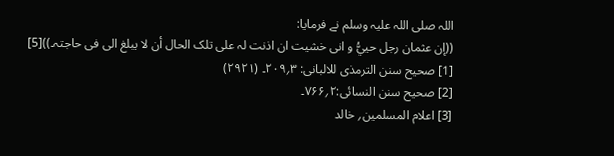اللہ صلی اللہ علیہ وسلم نے فرمایا:
((إن عثمان رجل حیيُّ و انی خشیت ان اذنت لہ علی تلک الحال أن لا یبلغ الی فی حاجتہ۔))[5]
[1] صحیح سنن الترمذی للالبانی: ۳؍۲۰۹۔ (۲۹۲۱)
[2] صحیح سنن النسائی:۲؍۷۶۶۔
[3] اعلام المسلمین؍ خالد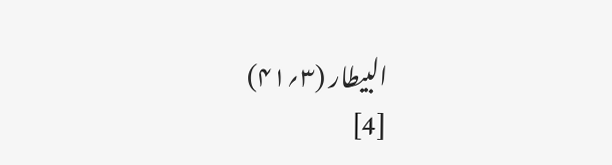البیطار (۳؍۴۱)
[4]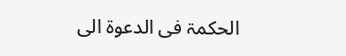الحکمۃ فی الدعوۃ الی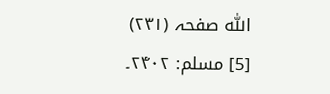اللّٰه صفحہ (۲۳۱)
[5] مسلم: ۲۴۰۲۔